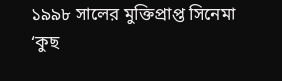১৯৯৮ সালের মুক্তিপ্রাপ্ত সিনেমা ‘কুছ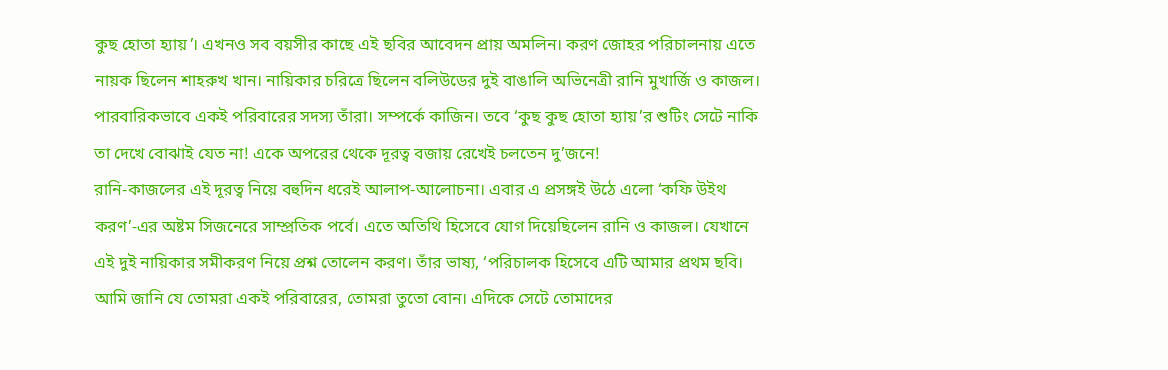কুছ হোতা হ্যায়’। এখনও সব বয়সীর কাছে এই ছবির আবেদন প্রায় অমলিন। করণ জোহর পরিচালনায় এতে নায়ক ছিলেন শাহরুখ খান। নায়িকার চরিত্রে ছিলেন বলিউডের দুই বাঙালি অভিনেত্রী রানি মুখার্জি ও কাজল। পারবারিকভাবে একই পরিবারের সদস্য তাঁরা। সম্পর্কে কাজিন। তবে ‘কুছ কুছ হোতা হ্যায়’র শুটিং সেটে নাকি তা দেখে বোঝাই যেত না! একে অপরের থেকে দূরত্ব বজায় রেখেই চলতেন দু’জনে!
রানি-কাজলের এই দূরত্ব নিয়ে বহুদিন ধরেই আলাপ-আলোচনা। এবার এ প্রসঙ্গই উঠে এলো ‘কফি উইথ করণ’-এর অষ্টম সিজনেরে সাম্প্রতিক পর্বে। এতে অতিথি হিসেবে যোগ দিয়েছিলেন রানি ও কাজল। যেখানে এই দুই নায়িকার সমীকরণ নিয়ে প্রশ্ন তোলেন করণ। তাঁর ভাষ্য, ‘পরিচালক হিসেবে এটি আমার প্রথম ছবি। আমি জানি যে তোমরা একই পরিবারের, তোমরা তুতো বোন। এদিকে সেটে তোমাদের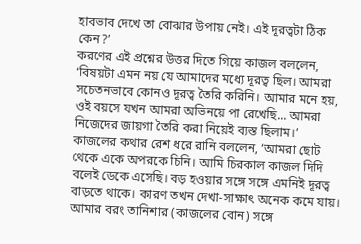হাবভাব দেখে তা বোঝার উপায় নেই। এই দূরত্বটা ঠিক কেন?’
করণের এই প্রশ্নের উত্তর দিতে গিয়ে কাজল বললেন, ‘বিষয়টা এমন নয় যে আমাদের মধ্যে দূরত্ব ছিল। আমরা সচেতনভাবে কোনও দূরত্ব তৈরি করিনি। আমার মনে হয়, ওই বয়সে যখন আমরা অভিনয়ে পা রেখেছি... আমরা নিজেদের জায়গা তৈরি করা নিয়েই ব্যস্ত ছিলাম।’
কাজলের কথার রেশ ধরে রানি বললেন, ‘আমরা ছোট থেকে একে অপরকে চিনি। আমি চিরকাল কাজল দিদি বলেই ডেকে এসেছি। বড় হওয়ার সঙ্গে সঙ্গে এমনিই দূরত্ব বাড়তে থাকে। কারণ তখন দেখা-সাক্ষাৎ অনেক কমে যায়। আমার বরং তানিশার (কাজলের বোন) সঙ্গে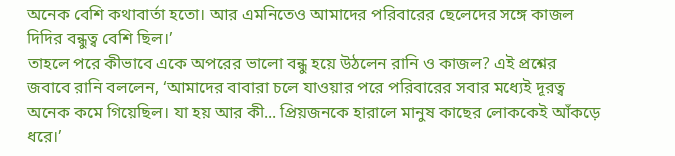অনেক বেশি কথাবার্তা হতো। আর এমনিতেও আমাদের পরিবারের ছেলেদের সঙ্গে কাজল দিদির বন্ধুত্ব বেশি ছিল।’
তাহলে পরে কীভাবে একে অপরের ভালো বন্ধু হয়ে উঠলেন রানি ও কাজল? এই প্রশ্নের জবাবে রানি বললেন, ‘আমাদের বাবারা চলে যাওয়ার পরে পরিবারের সবার মধ্যেই দূরত্ব অনেক কমে গিয়েছিল। যা হয় আর কী... প্রিয়জনকে হারালে মানুষ কাছের লোককেই আঁকড়ে ধরে।’